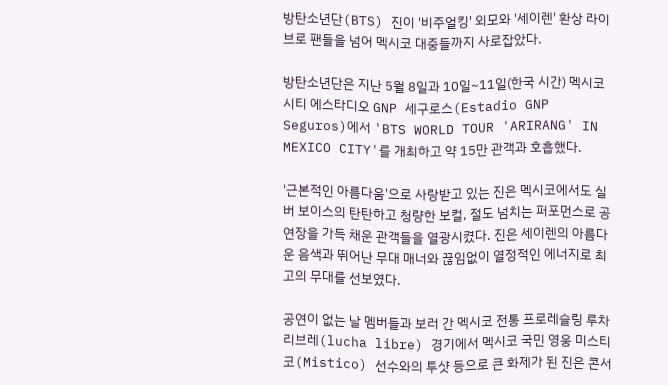방탄소년단(BTS) 진이 '비주얼킹' 외모와 '세이렌' 환상 라이브로 팬들을 넘어 멕시코 대중들까지 사로잡았다.

방탄소년단은 지난 5월 8일과 10일~11일(한국 시간) 멕시코시티 에스타디오 GNP 세구로스(Estadio GNP Seguros)에서 'BTS WORLD TOUR 'ARIRANG' IN MEXICO CITY'를 개최하고 약 15만 관객과 호흡했다.

'근본적인 아름다움'으로 사랑받고 있는 진은 멕시코에서도 실버 보이스의 탄탄하고 청량한 보컬, 절도 넘치는 퍼포먼스로 공연장을 가득 채운 관객들을 열광시켰다. 진은 세이렌의 아름다운 음색과 뛰어난 무대 매너와 끊임없이 열정적인 에너지로 최고의 무대를 선보였다.

공연이 없는 날 멤버들과 보러 간 멕시코 전통 프로레슬링 루차 리브레(lucha libre) 경기에서 멕시코 국민 영웅 미스티코(Mistico) 선수와의 투샷 등으로 큰 화제가 된 진은 콘서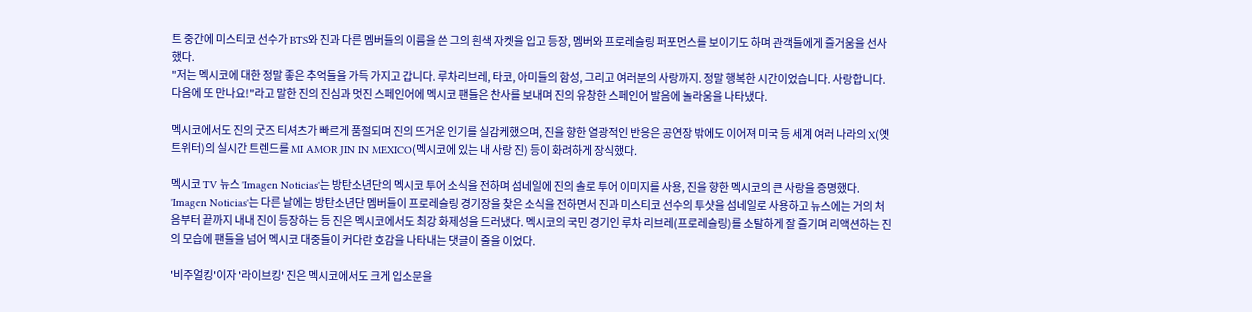트 중간에 미스티코 선수가 BTS와 진과 다른 멤버들의 이름을 쓴 그의 흰색 자켓을 입고 등장, 멤버와 프로레슬링 퍼포먼스를 보이기도 하며 관객들에게 즐거움을 선사했다.
"저는 멕시코에 대한 정말 좋은 추억들을 가득 가지고 갑니다. 루차리브레, 타코, 아미들의 함성, 그리고 여러분의 사랑까지. 정말 행복한 시간이었습니다. 사랑합니다. 다음에 또 만나요!"라고 말한 진의 진심과 멋진 스페인어에 멕시코 팬들은 찬사를 보내며 진의 유창한 스페인어 발음에 놀라움을 나타냈다.

멕시코에서도 진의 굿즈 티셔츠가 빠르게 품절되며 진의 뜨거운 인기를 실감케했으며, 진을 향한 열광적인 반응은 공연장 밖에도 이어져 미국 등 세계 여러 나라의 X(옛 트위터)의 실시간 트렌드를 MI AMOR JIN IN MEXICO(멕시코에 있는 내 사랑 진) 등이 화려하게 장식했다.

멕시코 TV 뉴스 'Imagen Noticias'는 방탄소년단의 멕시코 투어 소식을 전하며 섬네일에 진의 솔로 투어 이미지를 사용, 진을 향한 멕시코의 큰 사랑을 증명했다. 'Imagen Noticias'는 다른 날에는 방탄소년단 멤버들이 프로레슬링 경기장을 찾은 소식을 전하면서 진과 미스티코 선수의 투샷을 섬네일로 사용하고 뉴스에는 거의 처음부터 끝까지 내내 진이 등장하는 등 진은 멕시코에서도 최강 화제성을 드러냈다. 멕시코의 국민 경기인 루차 리브레(프로레슬링)를 소탈하게 잘 즐기며 리액션하는 진의 모습에 팬들을 넘어 멕시코 대중들이 커다란 호감을 나타내는 댓글이 줄을 이었다.

'비주얼킹'이자 '라이브킹' 진은 멕시코에서도 크게 입소문을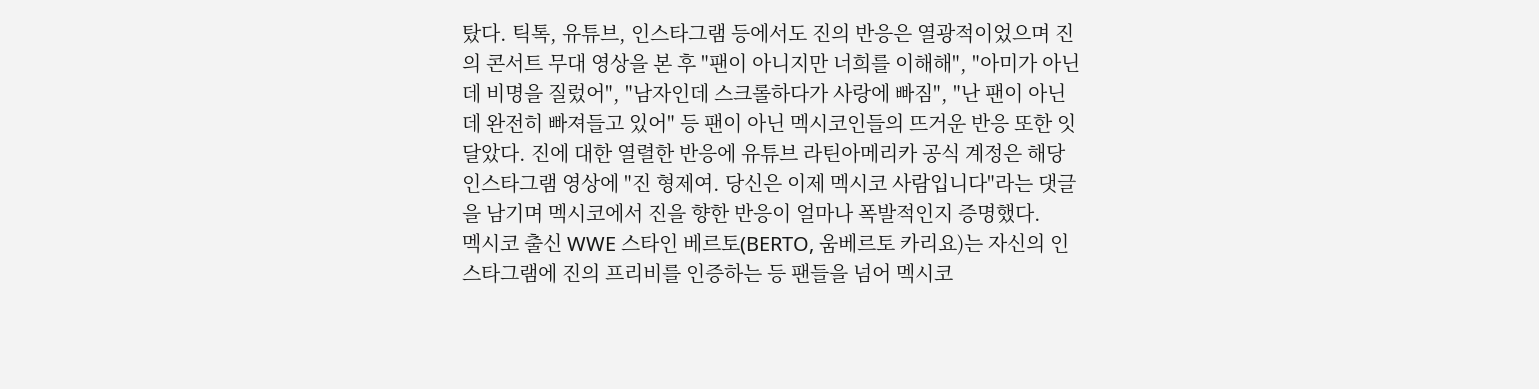탔다. 틱톡, 유튜브, 인스타그램 등에서도 진의 반응은 열광적이었으며 진의 콘서트 무대 영상을 본 후 "팬이 아니지만 너희를 이해해", "아미가 아닌데 비명을 질렀어", "남자인데 스크롤하다가 사랑에 빠짐", "난 팬이 아닌데 완전히 빠져들고 있어" 등 팬이 아닌 멕시코인들의 뜨거운 반응 또한 잇달았다. 진에 대한 열렬한 반응에 유튜브 라틴아메리카 공식 계정은 해당 인스타그램 영상에 "진 형제여. 당신은 이제 멕시코 사람입니다"라는 댓글을 남기며 멕시코에서 진을 향한 반응이 얼마나 폭발적인지 증명했다.
멕시코 출신 WWE 스타인 베르토(BERTO, 움베르토 카리요)는 자신의 인스타그램에 진의 프리비를 인증하는 등 팬들을 넘어 멕시코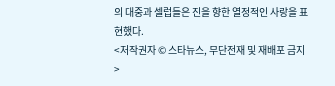의 대중과 셀럽들은 진을 향한 열정적인 사랑을 표현했다.
<저작권자 © 스타뉴스, 무단전재 및 재배포 금지>